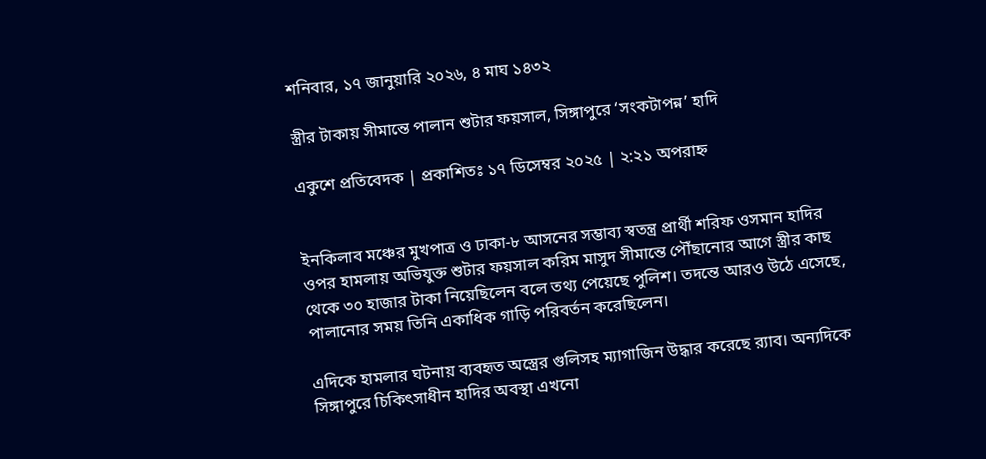শনিবার, ১৭ জানুয়ারি ২০২৬, ৪ মাঘ ১৪৩২

স্ত্রীর টাকায় সীমান্তে পালান শুটার ফয়সাল, সিঙ্গাপুরে ‘সংকটাপন্ন’ হাদি

একুশে প্রতিবেদক | প্রকাশিতঃ ১৭ ডিসেম্বর ২০২৫ | ২:২১ অপরাহ্ন


ইনকিলাব মঞ্চের মুখপাত্র ও ঢাকা-৮ আসনের সম্ভাব্য স্বতন্ত্র প্রার্থী শরিফ ওসমান হাদির ওপর হামলায় অভিযুক্ত শুটার ফয়সাল করিম মাসুদ সীমান্তে পৌঁছানোর আগে স্ত্রীর কাছ থেকে ৩০ হাজার টাকা নিয়েছিলেন বলে তথ্য পেয়েছে পুলিশ। তদন্তে আরও উঠে এসেছে, পালানোর সময় তিনি একাধিক গাড়ি পরিবর্তন করেছিলেন।

এদিকে হামলার ঘটনায় ব্যবহৃত অস্ত্রের গুলিসহ ম্যাগাজিন উদ্ধার করেছে র‍্যাব। অন্যদিকে সিঙ্গাপুরে চিকিৎসাধীন হাদির অবস্থা এখনো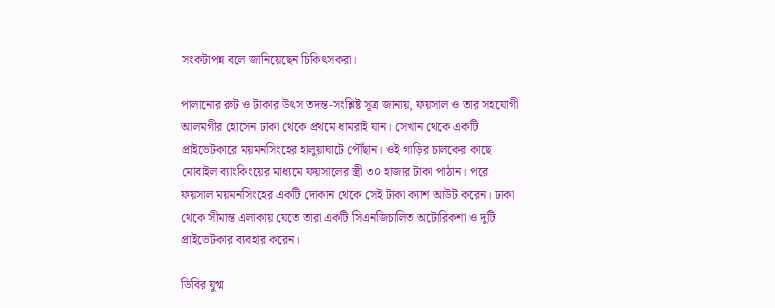সংকটাপন্ন বলে জানিয়েছেন চিকিৎসকরা।

পালানোর রুট ও টাকার উৎস তদন্ত-সংশ্লিষ্ট সূত্র জানায়, ফয়সাল ও তার সহযোগী আলমগীর হোসেন ঢাকা থেকে প্রথমে ধামরাই যান। সেখান থেকে একটি প্রাইভেটকারে ময়মনসিংহের হালুয়াঘাটে পৌঁছান। ওই গাড়ির চালকের কাছে মোবাইল ব্যাংকিংয়ের মাধ্যমে ফয়সালের স্ত্রী ৩০ হাজার টাকা পাঠান। পরে ফয়সাল ময়মনসিংহের একটি দোকান থেকে সেই টাকা ক্যাশ আউট করেন। ঢাকা থেকে সীমান্ত এলাকায় যেতে তারা একটি সিএনজিচালিত অটোরিকশা ও দুটি প্রাইভেটকার ব্যবহার করেন।

ডিবির যুগ্ম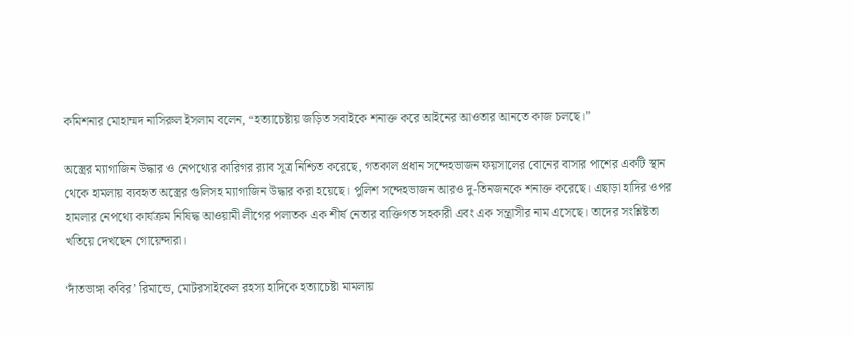কমিশনার মোহাম্মদ নাসিরুল ইসলাম বলেন, “হত্যাচেষ্টায় জড়িত সবাইকে শনাক্ত করে আইনের আওতার আনতে কাজ চলছে।”

অস্ত্রের ম্যাগাজিন উদ্ধার ও নেপথ্যের কারিগর র‍্যাব সূত্র নিশ্চিত করেছে, গতকাল প্রধান সন্দেহভাজন ফয়সালের বোনের বাসার পাশের একটি স্থান থেকে হামলায় ব্যবহৃত অস্ত্রের গুলিসহ ম্যাগাজিন উদ্ধার করা হয়েছে। পুলিশ সন্দেহভাজন আরও দু-তিনজনকে শনাক্ত করেছে। এছাড়া হাদির ওপর হামলার নেপথ্যে কার্যক্রম নিষিদ্ধ আওয়ামী লীগের পলাতক এক শীর্ষ নেতার ব্যক্তিগত সহকারী এবং এক সন্ত্রাসীর নাম এসেছে। তাদের সংশ্লিষ্টতা খতিয়ে দেখছেন গোয়েন্দারা।

‘দাঁতভাঙ্গা কবির’ রিমান্ডে, মোটরসাইকেল রহস্য হাদিকে হত্যাচেষ্টা মামলায়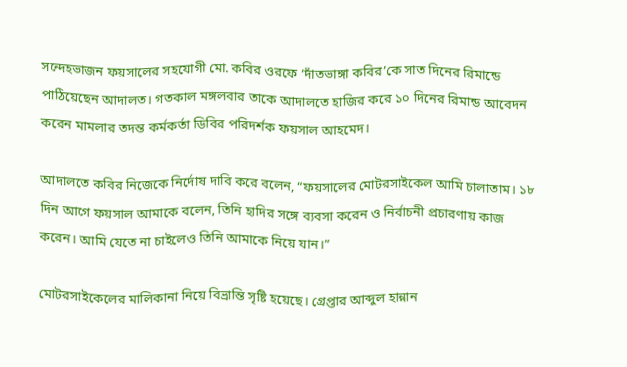সন্দেহভাজন ফয়সালের সহযোগী মো. কবির ওরফে ‘দাঁতভাঙ্গা কবির’কে সাত দিনের রিমান্ডে পাঠিয়েছেন আদালত। গতকাল মঙ্গলবার তাকে আদালতে হাজির করে ১০ দিনের রিমান্ড আবেদন করেন মামলার তদন্ত কর্মকর্তা ডিবির পরিদর্শক ফয়সাল আহমেদ।

আদালতে কবির নিজেকে নির্দোষ দাবি করে বলেন, “ফয়সালের মোটরসাইকেল আমি চালাতাম। ১৮ দিন আগে ফয়সাল আমাকে বলেন, তিনি হাদির সঙ্গে ব্যবসা করেন ও নির্বাচনী প্রচারণায় কাজ করেন। আমি যেতে না চাইলেও তিনি আমাকে নিয়ে যান।”

মোটরসাইকেলের মালিকানা নিয়ে বিভ্রান্তি সৃষ্টি হয়েছে। গ্রেপ্তার আব্দুল হান্নান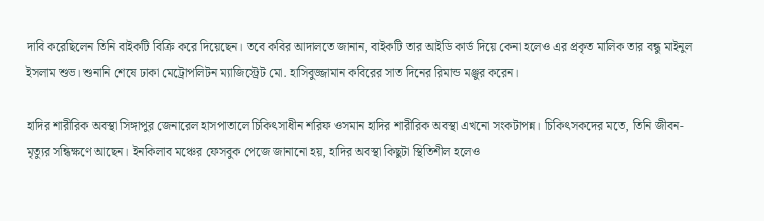দাবি করেছিলেন তিনি বাইকটি বিক্রি করে দিয়েছেন। তবে কবির আদালতে জানান, বাইকটি তার আইডি কার্ড দিয়ে কেনা হলেও এর প্রকৃত মালিক তার বন্ধু মাইনুল ইসলাম শুভ। শুনানি শেষে ঢাকা মেট্রোপলিটন ম্যাজিস্ট্রেট মো. হাসিবুজ্জামান কবিরের সাত দিনের রিমান্ড মঞ্জুর করেন।

হাদির শারীরিক অবস্থা সিঙ্গাপুর জেনারেল হাসপাতালে চিকিৎসাধীন শরিফ ওসমান হাদির শারীরিক অবস্থা এখনো সংকটাপন্ন। চিকিৎসকদের মতে, তিনি জীবন-মৃত্যুর সন্ধিক্ষণে আছেন। ইনকিলাব মঞ্চের ফেসবুক পেজে জানানো হয়, হাদির অবস্থা কিছুটা স্থিতিশীল হলেও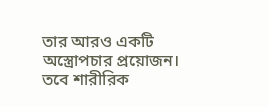তার আরও একটি অস্ত্রোপচার প্রয়োজন। তবে শারীরিক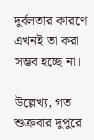দুর্বলতার কারণে এখনই তা করা সম্ভব হচ্ছে না।

উল্লেখ্য, গত শুক্রবার দুপুরে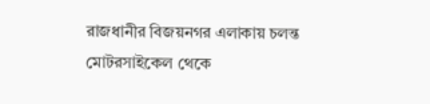রাজধানীর বিজয়নগর এলাকায় চলন্ত মোটরসাইকেল থেকে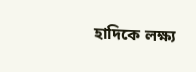হাদিকে লক্ষ্য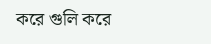করে গুলি করে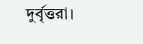দুর্বৃত্তরা।